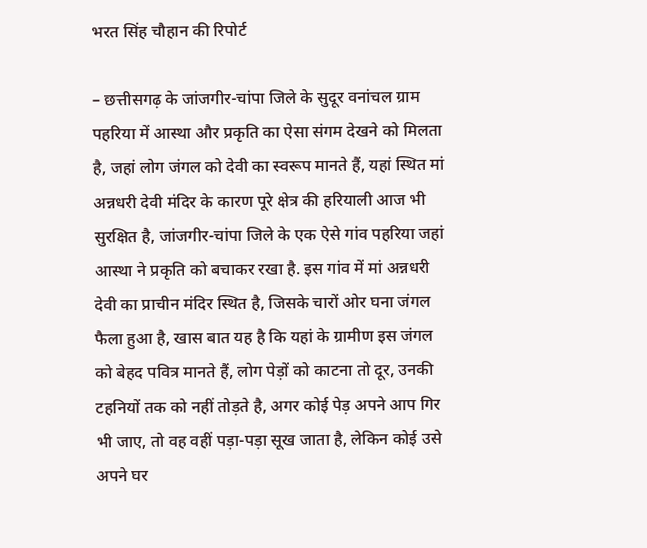भरत सिंह चौहान की रिपोर्ट

– छत्तीसगढ़ के जांजगीर-चांपा जिले के सुदूर वनांचल ग्राम पहरिया में आस्था और प्रकृति का ऐसा संगम देखने को मिलता है, जहां लोग जंगल को देवी का स्वरूप मानते हैं, यहां स्थित मां अन्नधरी देवी मंदिर के कारण पूरे क्षेत्र की हरियाली आज भी सुरक्षित है, जांजगीर-चांपा जिले के एक ऐसे गांव पहरिया जहां आस्था ने प्रकृति को बचाकर रखा है. इस गांव में मां अन्नधरी देवी का प्राचीन मंदिर स्थित है, जिसके चारों ओर घना जंगल फैला हुआ है, खास बात यह है कि यहां के ग्रामीण इस जंगल को बेहद पवित्र मानते हैं, लोग पेड़ों को काटना तो दूर, उनकी टहनियों तक को नहीं तोड़ते है, अगर कोई पेड़ अपने आप गिर भी जाए, तो वह वहीं पड़ा-पड़ा सूख जाता है, लेकिन कोई उसे अपने घर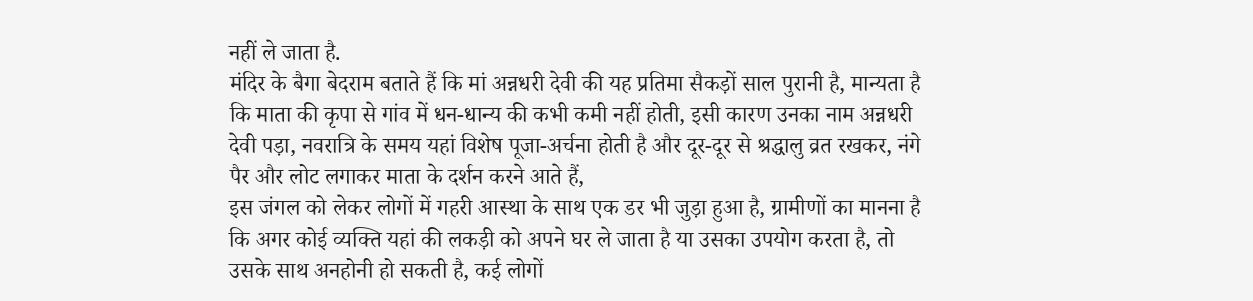नहीं ले जाता है.
मंदिर के बैगा बेदराम बताते हैं कि मां अन्नधरी देवी की यह प्रतिमा सैकड़ों साल पुरानी है, मान्यता है कि माता की कृपा से गांव में धन-धान्य की कभी कमी नहीं होती, इसी कारण उनका नाम अन्नधरी देवी पड़ा, नवरात्रि के समय यहां विशेष पूजा-अर्चना होती है और दूर-दूर से श्रद्धालु व्रत रखकर, नंगे पैर और लोट लगाकर माता के दर्शन करने आते हैं,
इस जंगल को लेकर लोगों में गहरी आस्था के साथ एक डर भी जुड़ा हुआ है, ग्रामीणों का मानना है कि अगर कोई व्यक्ति यहां की लकड़ी को अपने घर ले जाता है या उसका उपयोग करता है, तो उसके साथ अनहोनी हो सकती है, कई लोगों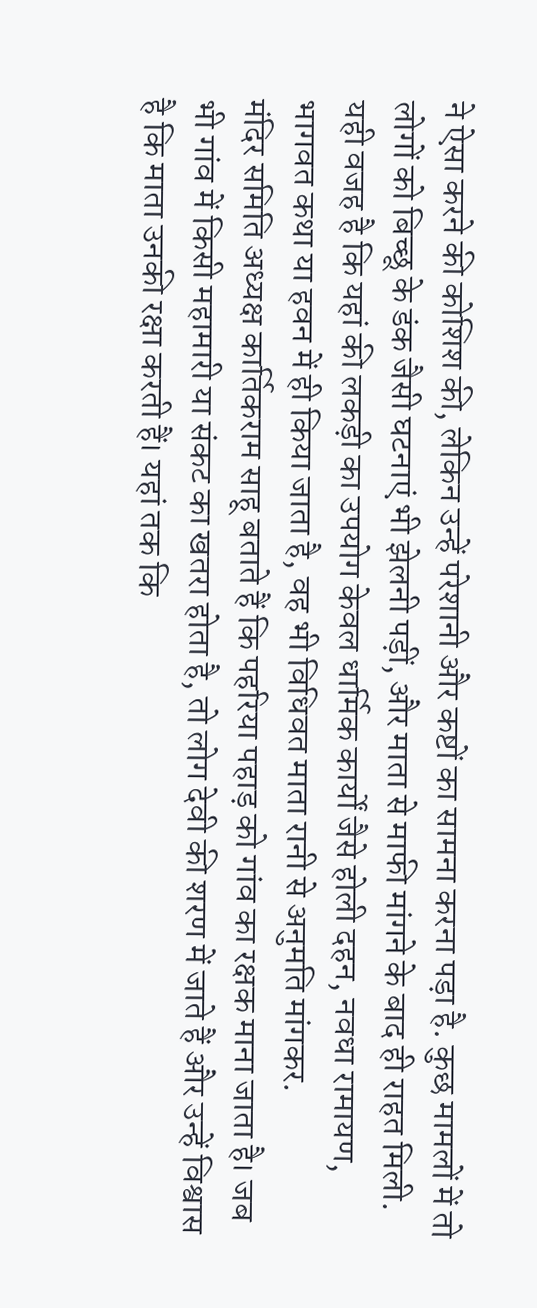ने ऐसा करने की कोशिश की, लेकिन उन्हें परेशानी और कष्टों का सामना करना पड़ा है. कुछ मामलों में तो लोगों को बिच्छू के डंक जैसी घटनाएं भी झेलनी पड़ीं, और माता से माफी मांगने के बाद ही राहत मिली. यही वजह है कि यहां की लकड़ी का उपयोग केवल धार्मिक कार्यों जैसे होली दहन, नवधा रामायण, भागवत कथा या हवन में ही किया जाता है, वह भी विधिवत माता रानी से अनुमति मांगकर.
मंदिर समिति अध्यक्ष कार्तिकराम साहू बताते हैं कि पहरिया पहाड़ को गांव का रक्षक माना जाता है। जब भी गांव में किसी महामारी या संकट का खतरा होता है, तो लोग देवी की शरण में जाते हैं और उन्हें विश्वास है कि माता उनकी रक्षा करती हैं। यहां तक कि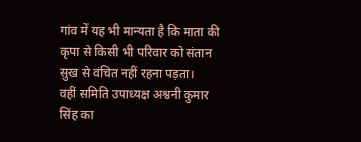गांव में यह भी मान्यता है कि माता की कृपा से किसी भी परिवार को संतान सुख से वंचित नहीं रहना पड़ता।
वहीं समिति उपाध्यक्ष अश्वनी कुमार सिंह का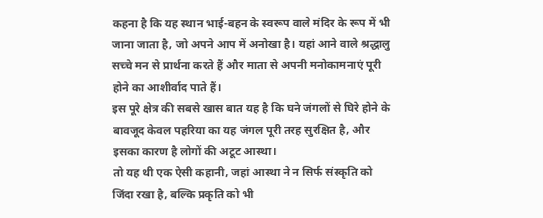कहना है कि यह स्थान भाई-बहन के स्वरूप वाले मंदिर के रूप में भी जाना जाता है, जो अपने आप में अनोखा है। यहां आने वाले श्रद्धालु सच्चे मन से प्रार्थना करते हैं और माता से अपनी मनोकामनाएं पूरी होने का आशीर्वाद पाते हैं।
इस पूरे क्षेत्र की सबसे खास बात यह है कि घने जंगलों से घिरे होने के बावजूद केवल पहरिया का यह जंगल पूरी तरह सुरक्षित है, और इसका कारण है लोगों की अटूट आस्था।
तो यह थी एक ऐसी कहानी, जहां आस्था ने न सिर्फ संस्कृति को जिंदा रखा है, बल्कि प्रकृति को भी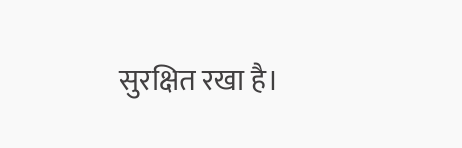सुरक्षित रखा है।